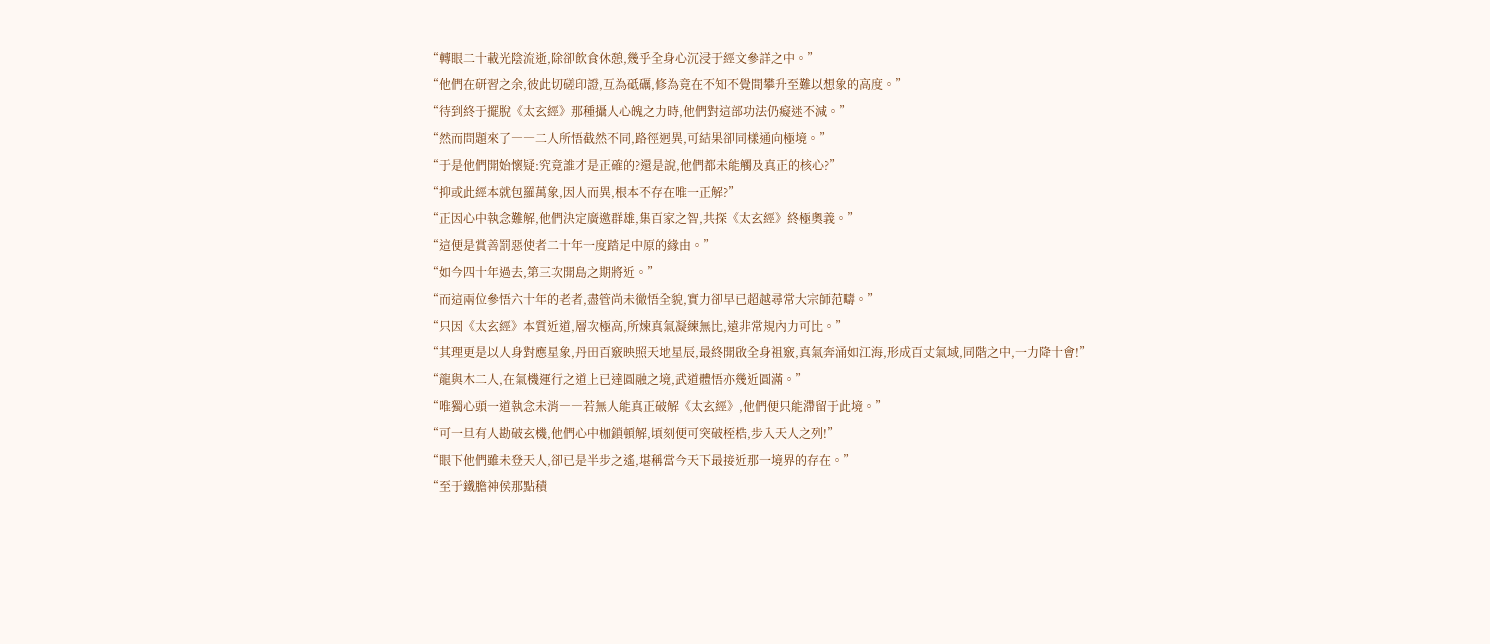“轉眼二十載光陰流逝,除卻飲食休憩,幾乎全身心沉浸于經文參詳之中。”
“他們在研習之余,彼此切磋印證,互為砥礪,修為竟在不知不覺間攀升至難以想象的高度。”
“待到終于擺脫《太玄經》那種攝人心魄之力時,他們對這部功法仍癡迷不減。”
“然而問題來了――二人所悟截然不同,路徑迥異,可結果卻同樣通向極境。”
“于是他們開始懷疑:究竟誰才是正確的?還是說,他們都未能觸及真正的核心?”
“抑或此經本就包羅萬象,因人而異,根本不存在唯一正解?”
“正因心中執念難解,他們決定廣邀群雄,集百家之智,共探《太玄經》終極奧義。”
“這便是賞善罰惡使者二十年一度踏足中原的緣由。”
“如今四十年過去,第三次開島之期將近。”
“而這兩位參悟六十年的老者,盡管尚未徹悟全貌,實力卻早已超越尋常大宗師范疇。”
“只因《太玄經》本質近道,層次極高,所煉真氣凝練無比,遠非常規內力可比。”
“其理更是以人身對應星象,丹田百竅映照天地星辰,最終開啟全身祖竅,真氣奔涌如江海,形成百丈氣域,同階之中,一力降十會!”
“龍與木二人,在氣機運行之道上已達圓融之境,武道體悟亦幾近圓滿。”
“唯獨心頭一道執念未消――若無人能真正破解《太玄經》,他們便只能滯留于此境。”
“可一旦有人勘破玄機,他們心中枷鎖頓解,頃刻便可突破桎梏,步入天人之列!”
“眼下他們雖未登天人,卻已是半步之遙,堪稱當今天下最接近那一境界的存在。”
“至于鐵膽神侯那點積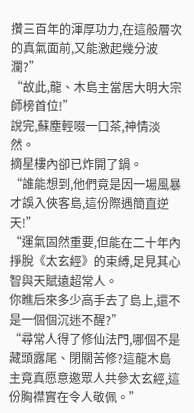攢三百年的渾厚功力,在這般層次的真氣面前,又能激起幾分波瀾?”
“故此,龍、木島主當居大明大宗師榜首位!”
說完,蘇塵輕啜一口茶,神情淡然。
摘星樓內卻已炸開了鍋。
“誰能想到,他們竟是因一場風暴才誤入俠客島,這份際遇簡直逆天!”
“運氣固然重要,但能在二十年內掙脫《太玄經》的束縛,足見其心智與天賦遠超常人。
你瞧后來多少高手去了島上,還不是一個個沉迷不醒?”
“尋常人得了修仙法門,哪個不是藏頭露尾、閉關苦修?這龍木島主竟真愿意邀眾人共參太玄經,這份胸襟實在令人敬佩。”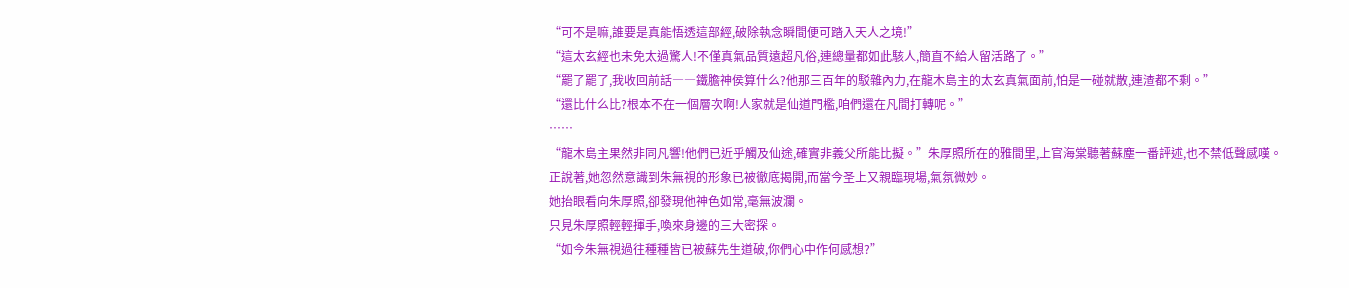“可不是嘛,誰要是真能悟透這部經,破除執念瞬間便可踏入天人之境!”
“這太玄經也未免太過驚人!不僅真氣品質遠超凡俗,連總量都如此駭人,簡直不給人留活路了。”
“罷了罷了,我收回前話――鐵膽神侯算什么?他那三百年的駁雜內力,在龍木島主的太玄真氣面前,怕是一碰就散,連渣都不剩。”
“還比什么比?根本不在一個層次啊!人家就是仙道門檻,咱們還在凡間打轉呢。”
……
“龍木島主果然非同凡響!他們已近乎觸及仙途,確實非義父所能比擬。”朱厚照所在的雅間里,上官海棠聽著蘇塵一番評述,也不禁低聲感嘆。
正說著,她忽然意識到朱無視的形象已被徹底揭開,而當今圣上又親臨現場,氣氛微妙。
她抬眼看向朱厚照,卻發現他神色如常,毫無波瀾。
只見朱厚照輕輕揮手,喚來身邊的三大密探。
“如今朱無視過往種種皆已被蘇先生道破,你們心中作何感想?”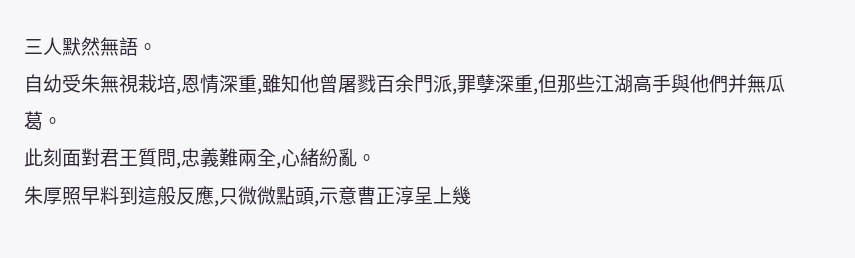三人默然無語。
自幼受朱無視栽培,恩情深重,雖知他曾屠戮百余門派,罪孽深重,但那些江湖高手與他們并無瓜葛。
此刻面對君王質問,忠義難兩全,心緒紛亂。
朱厚照早料到這般反應,只微微點頭,示意曹正淳呈上幾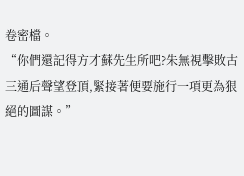卷密檔。
“你們還記得方才蘇先生所吧?朱無視擊敗古三通后聲望登頂,緊接著便要施行一項更為狠絕的圖謀。”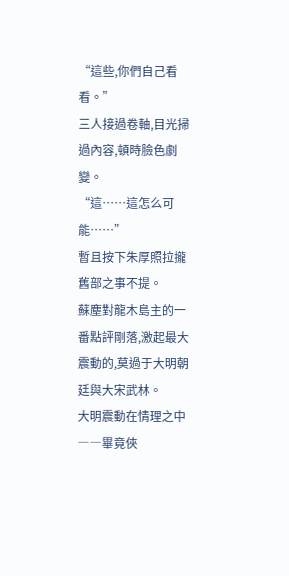“這些,你們自己看看。”
三人接過卷軸,目光掃過內容,頓時臉色劇變。
“這……這怎么可能……”
暫且按下朱厚照拉攏舊部之事不提。
蘇塵對龍木島主的一番點評剛落,激起最大震動的,莫過于大明朝廷與大宋武林。
大明震動在情理之中――畢竟俠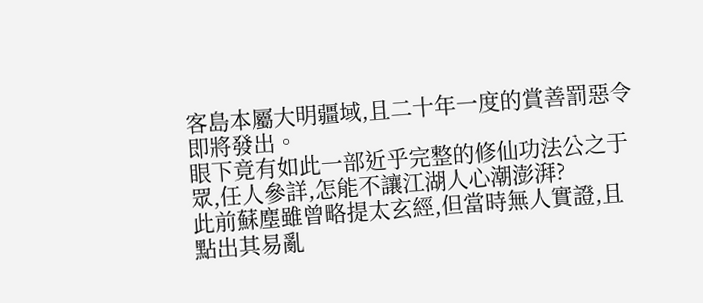客島本屬大明疆域,且二十年一度的賞善罰惡令即將發出。
眼下竟有如此一部近乎完整的修仙功法公之于眾,任人參詳,怎能不讓江湖人心潮澎湃?
此前蘇塵雖曾略提太玄經,但當時無人實證,且點出其易亂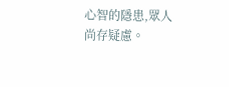心智的隱患,眾人尚存疑慮。